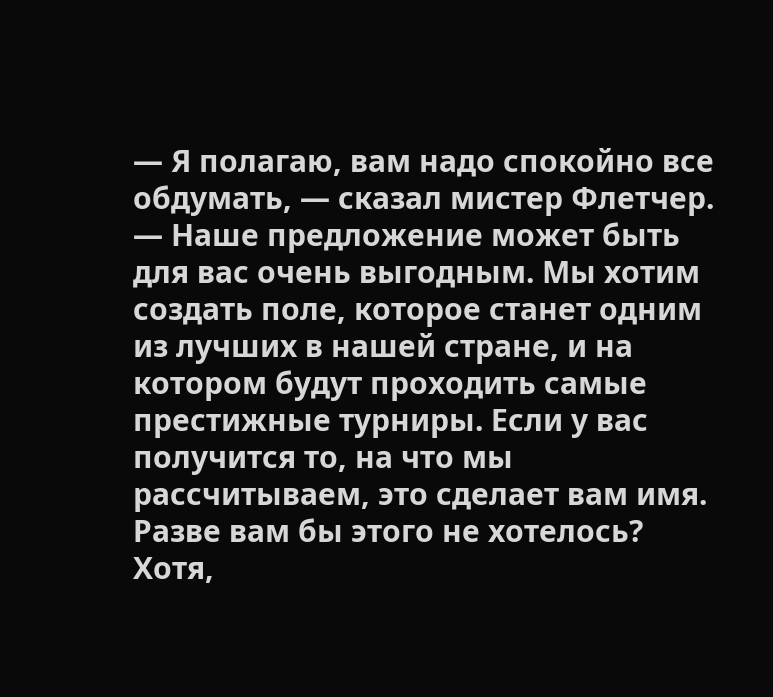— Я полагаю, вам надо спокойно все обдумать, — сказал мистер Флетчер. — Наше предложение может быть для вас очень выгодным. Мы хотим создать поле, которое станет одним из лучших в нашей стране, и на котором будут проходить самые престижные турниры. Если у вас получится то, на что мы рассчитываем, это сделает вам имя. Разве вам бы этого не хотелось? Хотя,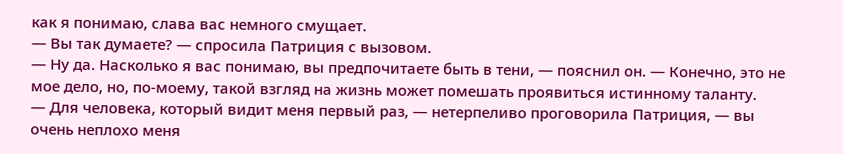как я понимаю, слава вас немного смущает.
— Вы так думаете? — спросила Патриция с вызовом.
— Ну да. Насколько я вас понимаю, вы предпочитаете быть в тени, — пояснил он. — Конечно, это не мое дело, но, по-моему, такой взгляд на жизнь может помешать проявиться истинному таланту.
— Для человека, который видит меня первый раз, — нетерпеливо проговорила Патриция, — вы очень неплохо меня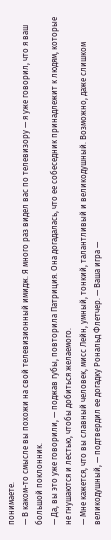понимаете.
— В каком-то смысле вы похожи на свой телевизионный имидж. Я много раз видел вас по телевизору — я уже говорил, что я ваш большой поклонник.
— Да, вы это уже говорили, — поджав губы, повторила Патриция. Она догадалась, что ее собеседник принадлежит к людям, которые не гнушаются и лестью, чтобы добиться желаемого.
— Мне кажется, что вы славный человек, мисс Лейн, умный, тонкий, талантливый и великодушный. Возможно, даже слишком великодушный, — подтвердил ее догадку Рональд Флетчер. — Ваша игра —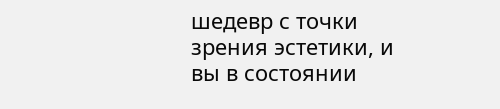шедевр с точки зрения эстетики, и вы в состоянии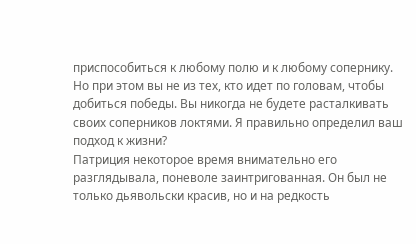приспособиться к любому полю и к любому сопернику. Но при этом вы не из тех, кто идет по головам, чтобы добиться победы. Вы никогда не будете расталкивать своих соперников локтями. Я правильно определил ваш подход к жизни?
Патриция некоторое время внимательно его разглядывала, поневоле заинтригованная. Он был не только дьявольски красив, но и на редкость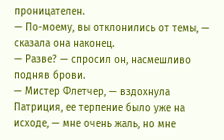проницателен.
— По-моему, вы отклонились от темы, — сказала она наконец.
— Разве? — спросил он, насмешливо подняв брови.
— Мистер Флетчер, — вздохнула Патриция, ее терпение было уже на исходе, — мне очень жаль, но мне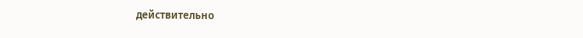действительно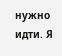нужно идти. Я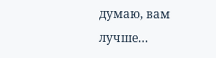думаю, вам лучше…